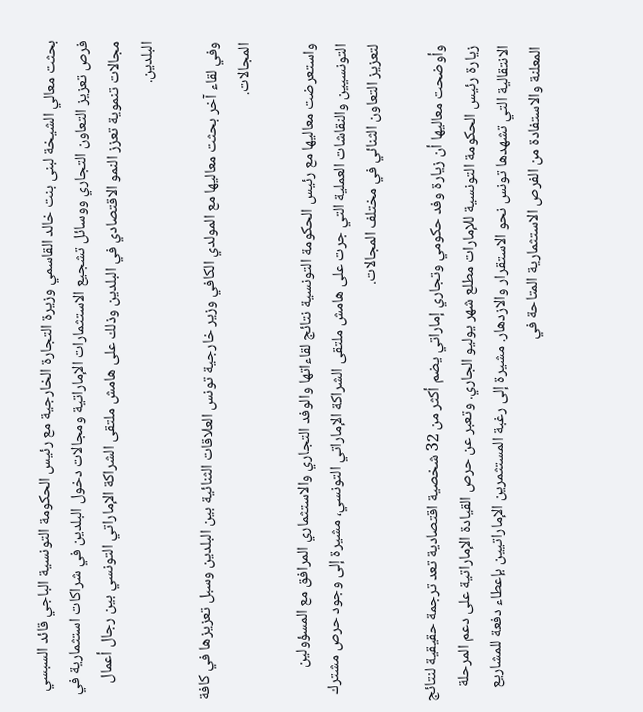بحثت معالي الشيخة لبنى بنت خالد القاسمي وزيرة التجارة الخارجية مع رئيس الحكومة التونسية الباجي قائد السبسي فرص تعزيز التعاون التجاري ووسائل تشجيع الاستثمارات الإماراتية ومجالات دخول البلدين في شراكات استثمارية في مجالات تنموية تعزز النمو الاقتصادي في البلدين وذلك على هامش ملتقى الشراكة الإماراتي التونسي بين رجال أعمال البلدين.

وفي لقاء آخر بحثت معاليها مع المولدي الكافي وزير خارجية تونس العلاقات الثنائية بين البلدين وسبل تعزيزها في كافة المجالات.

واستعرضت معاليها مع رئيس الحكومة التونسية نتائج لقاءاتها والوفد التجاري والاستثماري المرافق مع المسؤولين التونسيين والنقاشات العملية التي جرت على هامش ملتقى الشراكة الإماراتي التونسي، مشيرة إلى وجود حرص مشترك لتعزيز التعاون الثنائي في مختلف المجالات.

وأوضحت معاليها أن زيارة وفد حكومي وتجاري إماراتي يضم أكثر من 32 شخصية اقتصادية تعد ترجمة حقيقية لنتائج زيارة رئيس الحكومة التونسية للإمارات مطلع شهر يوليو الجاري. وتعبر عن حرص القيادة الإماراتية على دعم المرحلة الانتقالية التي تشهدها تونس نحو الاستقرار والازدهار. مشيرة إلى رغبة المستثمرين الإماراتيين بإعطاء دفعة للمشاريع المعلنة والاستفادة من الفرص الاستثمارية المتاحة في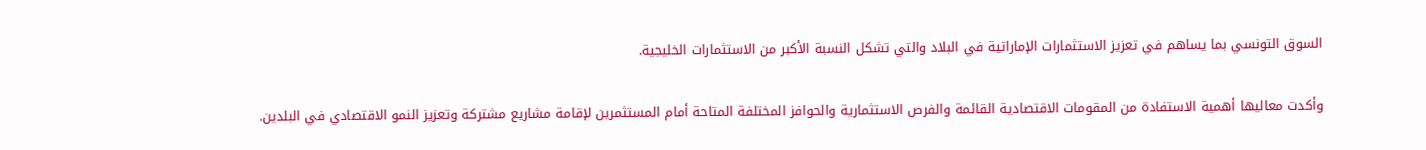السوق التونسي بما يساهم في تعزيز الاستثمارات الإماراتية في البلاد والتي تشكل النسبة الأكبر من الاستثمارات الخليجية.

وأكدت معاليها أهمية الاستفادة من المقومات الاقتصادية القائمة والفرص الاستثمارية والحوافز المختلفة المتاحة أمام المستثمرين لإقامة مشاريع مشتركة وتعزيز النمو الاقتصادي في البلدين.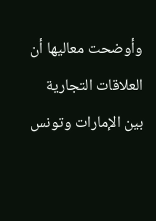وأوضحت معاليها أن العلاقات التجارية بين الإمارات وتونس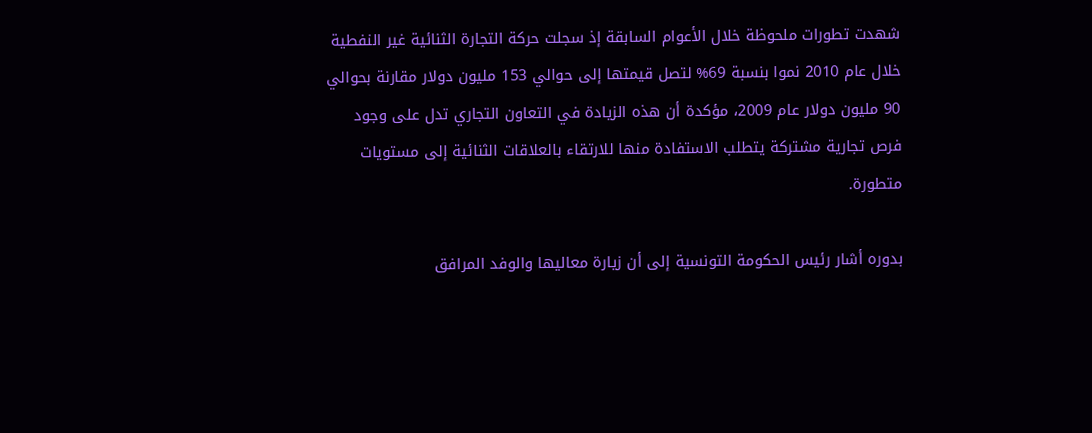شهدت تطورات ملحوظة خلال الأعوام السابقة إذ سجلت حركة التجارة الثنائية غير النفطية خلال عام 2010 نموا بنسبة 69% لتصل قيمتها إلى حوالي 153 مليون دولار مقارنة بحوالي 90 مليون دولار عام 2009، مؤكدة أن هذه الزيادة في التعاون التجاري تدل على وجود فرص تجارية مشتركة يتطلب الاستفادة منها للارتقاء بالعلاقات الثنائية إلى مستويات متطورة.

بدوره أشار رئيس الحكومة التونسية إلى أن زيارة معاليها والوفد المرافق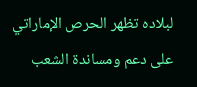لبلاده تظهر الحرص الإماراتي على دعم ومساندة الشعب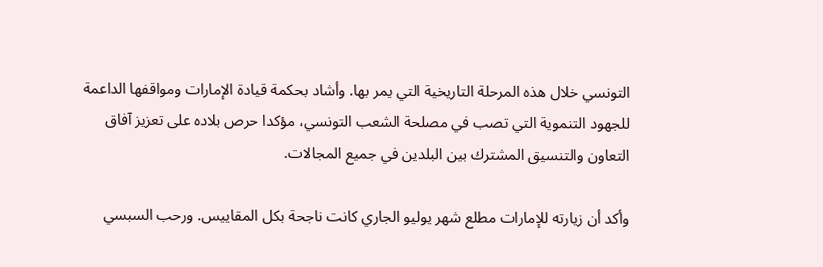التونسي خلال هذه المرحلة التاريخية التي يمر بها. وأشاد بحكمة قيادة الإمارات ومواقفها الداعمة للجهود التنموية التي تصب في مصلحة الشعب التونسي، مؤكدا حرص بلاده على تعزيز آفاق التعاون والتنسيق المشترك بين البلدين في جميع المجالات.

وأكد أن زيارته للإمارات مطلع شهر يوليو الجاري كانت ناجحة بكل المقاييس. ورحب السبسي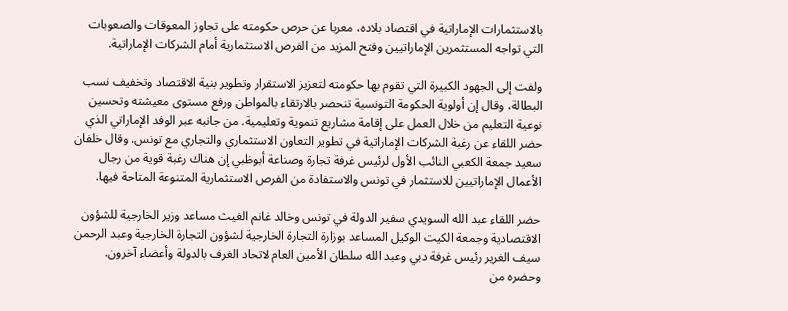بالاستثمارات الإماراتية في اقتصاد بلاده، معربا عن حرص حكومته على تجاوز المعوقات والصعوبات التي تواجه المستثمرين الإماراتيين وفتح المزيد من الفرص الاستثمارية أمام الشركات الإماراتية.

ولفت إلى الجهود الكبيرة التي تقوم بها حكومته لتعزيز الاستقرار وتطوير بنية الاقتصاد وتخفيف نسب البطالة، وقال إن أولوية الحكومة التونسية تنحصر بالارتقاء بالمواطن ورفع مستوى معيشته وتحسين نوعية التعليم من خلال العمل على إقامة مشاريع تنموية وتعليمية. من جانبه عبر الوفد الإماراتي الذي حضر اللقاء عن رغبة الشركات الإماراتية في تطوير التعاون الاستثماري والتجاري مع تونس. وقال خلفان سعيد جمعة الكعبي النائب الأول لرئيس غرفة تجارة وصناعة أبوظبي إن هناك رغبة قوية من رجال الأعمال الإماراتيين للاستثمار في تونس والاستفادة من الفرص الاستثمارية المتنوعة المتاحة فيها.

حضر اللقاء عبد الله السويدي سفير الدولة في تونس وخالد غانم الغيث مساعد وزير الخارجية للشؤون الاقتصادية وجمعة الكيت الوكيل المساعد بوزارة التجارة الخارجية لشؤون التجارة الخارجية وعبد الرحمن سيف الغرير رئيس غرفة دبي وعبد الله سلطان الأمين العام لاتحاد الغرف بالدولة وأعضاء آخرون. وحضره من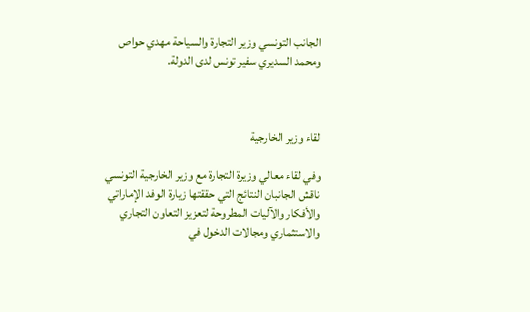الجانب التونسي وزير التجارة والسياحة مهدي حواص ومحمد السديري سفير تونس لدى الدولة.



لقاء وزير الخارجية

وفي لقاء معالي وزيرة التجارة مع وزير الخارجية التونسي ناقش الجانبان النتائج التي حققتها زيارة الوفد الإماراتي والأفكار والآليات المطروحة لتعزيز التعاون التجاري والاستثماري ومجالات الدخول في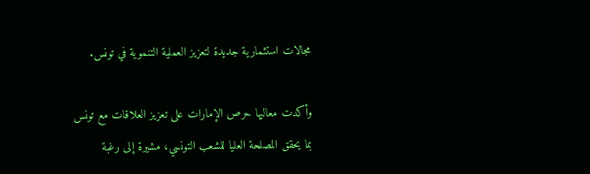مجالات استثمارية جديدة لتعزيز العملية التنموية في تونس.

وأكدت معاليها حرص الإمارات على تعزيز العلاقات مع تونس بما يحقق المصلحة العليا للشعب التونسي، مشيرة إلى رغبة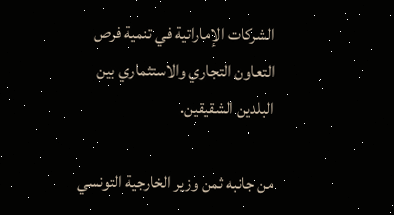الشركات الإماراتية في تنمية فرص التعاون التجاري والاستثماري بين البلدين الشقيقين.

من جانبه ثمن وزير الخارجية التونسي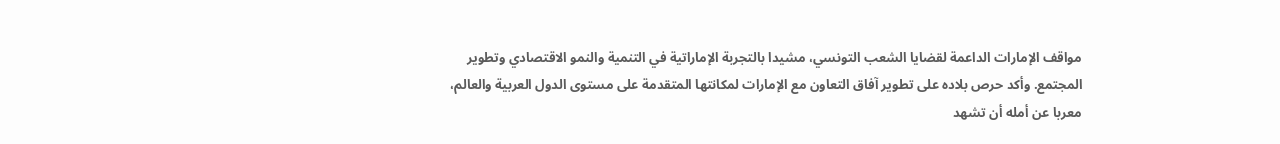مواقف الإمارات الداعمة لقضايا الشعب التونسي، مشيدا بالتجربة الإماراتية في التنمية والنمو الاقتصادي وتطوير المجتمع. وأكد حرص بلاده على تطوير آفاق التعاون مع الإمارات لمكانتها المتقدمة على مستوى الدول العربية والعالم، معربا عن أمله أن تشهد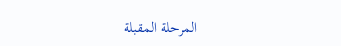المرحلة المقبلة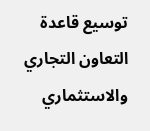توسيع قاعدة التعاون التجاري والاستثماري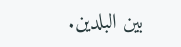بين البلدين.